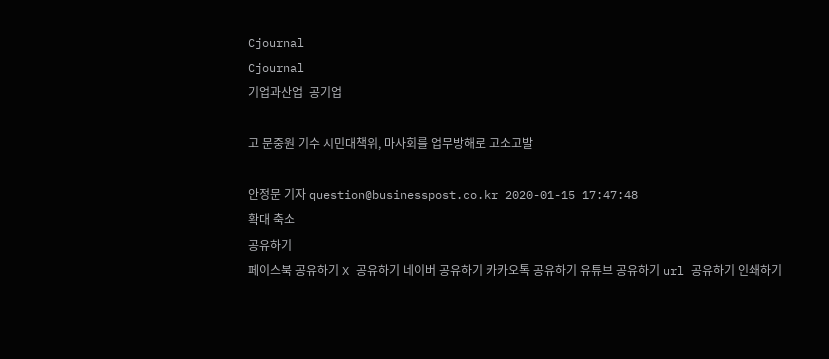Cjournal
Cjournal
기업과산업  공기업

고 문중원 기수 시민대책위, 마사회를 업무방해로 고소고발

안정문 기자 question@businesspost.co.kr 2020-01-15 17:47:48
확대 축소
공유하기
페이스북 공유하기 X 공유하기 네이버 공유하기 카카오톡 공유하기 유튜브 공유하기 url 공유하기 인쇄하기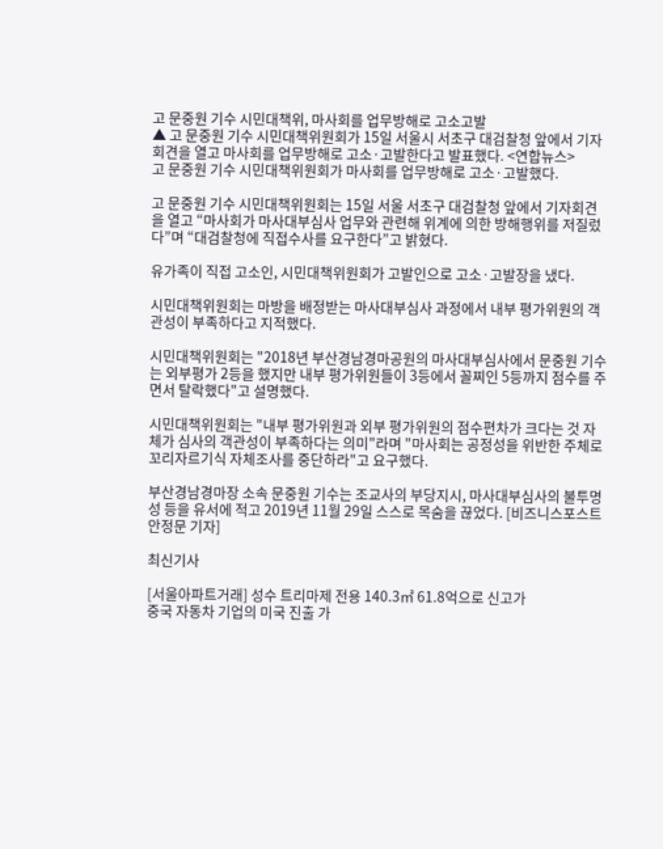고 문중원 기수 시민대책위, 마사회를 업무방해로 고소고발
▲ 고 문중원 기수 시민대책위원회가 15일 서울시 서초구 대검찰청 앞에서 기자회견을 열고 마사회를 업무방해로 고소·고발한다고 발표했다. <연합뉴스>
고 문중원 기수 시민대책위원회가 마사회를 업무방해로 고소·고발했다.

고 문중원 기수 시민대책위원회는 15일 서울 서초구 대검찰청 앞에서 기자회견을 열고 “마사회가 마사대부심사 업무와 관련해 위계에 의한 방해행위를 저질렀다”며 “대검찰청에 직접수사를 요구한다”고 밝혔다.

유가족이 직접 고소인, 시민대책위원회가 고발인으로 고소·고발장을 냈다.

시민대책위원회는 마방을 배정받는 마사대부심사 과정에서 내부 평가위원의 객관성이 부족하다고 지적했다.

시민대책위원회는 "2018년 부산경남경마공원의 마사대부심사에서 문중원 기수는 외부평가 2등을 했지만 내부 평가위원들이 3등에서 꼴찌인 5등까지 점수를 주면서 탈락했다"고 설명했다.

시민대책위원회는 "내부 평가위원과 외부 평가위원의 점수편차가 크다는 것 자체가 심사의 객관성이 부족하다는 의미"라며 "마사회는 공정성을 위반한 주체로 꼬리자르기식 자체조사를 중단하라"고 요구했다.

부산경남경마장 소속 문중원 기수는 조교사의 부당지시, 마사대부심사의 불투명성 등을 유서에 적고 2019년 11월 29일 스스로 목숨을 끊었다. [비즈니스포스트 안정문 기자]

최신기사

[서울아파트거래] 성수 트리마제 전용 140.3㎡ 61.8억으로 신고가
중국 자동차 기업의 미국 진출 가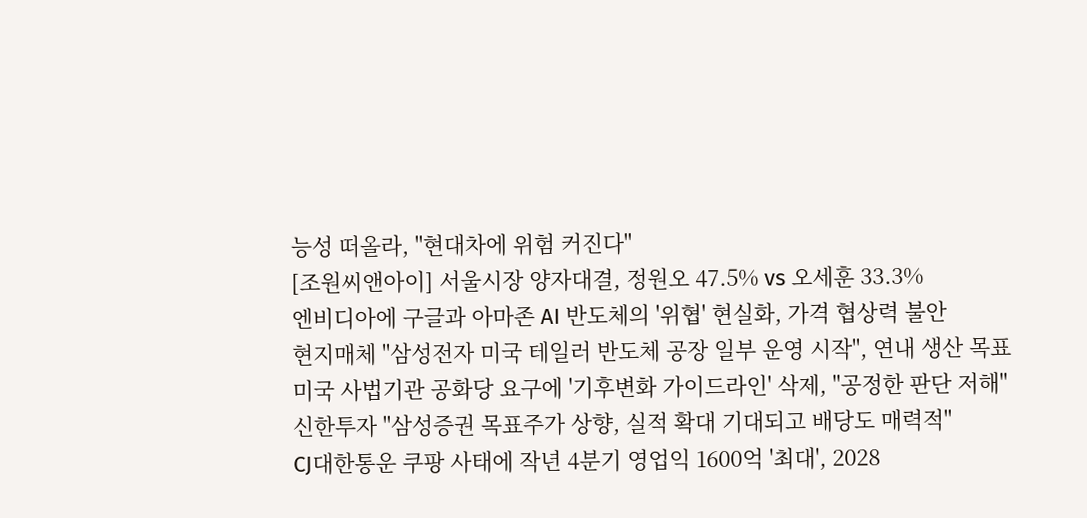능성 떠올라, "현대차에 위험 커진다"
[조원씨앤아이] 서울시장 양자대결, 정원오 47.5% vs 오세훈 33.3%
엔비디아에 구글과 아마존 AI 반도체의 '위협' 현실화, 가격 협상력 불안
현지매체 "삼성전자 미국 테일러 반도체 공장 일부 운영 시작", 연내 생산 목표
미국 사법기관 공화당 요구에 '기후변화 가이드라인' 삭제, "공정한 판단 저해"
신한투자 "삼성증권 목표주가 상향, 실적 확대 기대되고 배당도 매력적"
CJ대한통운 쿠팡 사태에 작년 4분기 영업익 1600억 '최대', 2028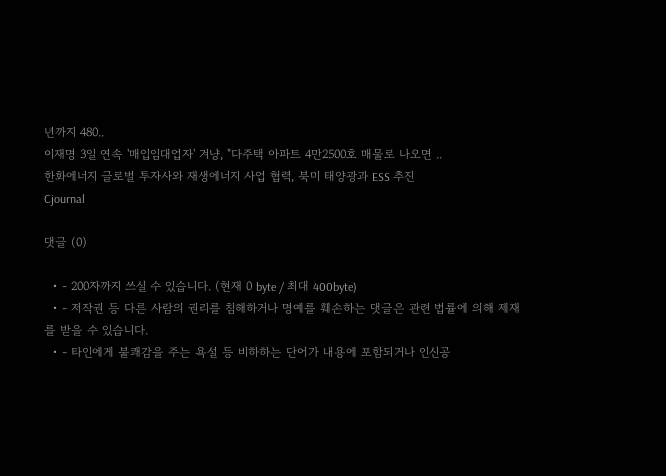년까지 480..
이재명 3일 연속 '매입임대업자' 겨냥, "다주택 아파트 4만2500호 매물로 나오면 ..
한화에너지 글로벌 투자사와 재생에너지 사업 협력, 북미 태양광과 ESS 추진
Cjournal

댓글 (0)

  • - 200자까지 쓰실 수 있습니다. (현재 0 byte / 최대 400byte)
  • - 저작권 등 다른 사람의 권리를 침해하거나 명예를 훼손하는 댓글은 관련 법률에 의해 제재를 받을 수 있습니다.
  • - 타인에게 불쾌감을 주는 욕설 등 비하하는 단어가 내용에 포함되거나 인신공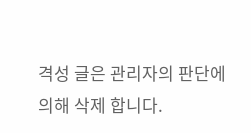격성 글은 관리자의 판단에 의해 삭제 합니다.